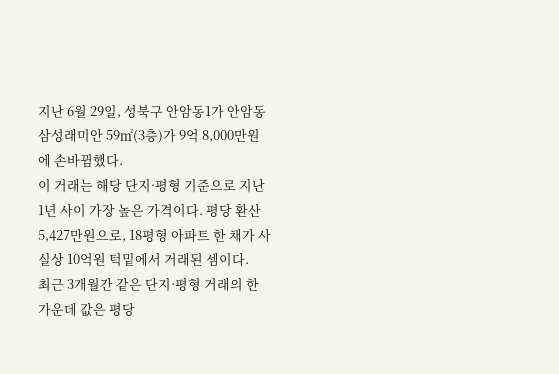지난 6월 29일, 성북구 안암동1가 안암동삼성래미안 59㎡(3층)가 9억 8,000만원에 손바뀜했다.
이 거래는 해당 단지·평형 기준으로 지난 1년 사이 가장 높은 가격이다. 평당 환산 5,427만원으로, 18평형 아파트 한 채가 사실상 10억원 턱밑에서 거래된 셈이다.
최근 3개월간 같은 단지·평형 거래의 한가운데 값은 평당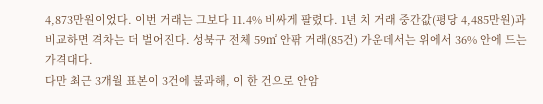4,873만원이었다. 이번 거래는 그보다 11.4% 비싸게 팔렸다. 1년 치 거래 중간값(평당 4,485만원)과 비교하면 격차는 더 벌어진다. 성북구 전체 59㎡ 안팎 거래(85건) 가운데서는 위에서 36% 안에 드는 가격대다.
다만 최근 3개월 표본이 3건에 불과해, 이 한 건으로 안암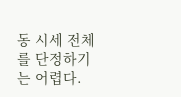동 시세 전체를 단정하기는 어렵다.